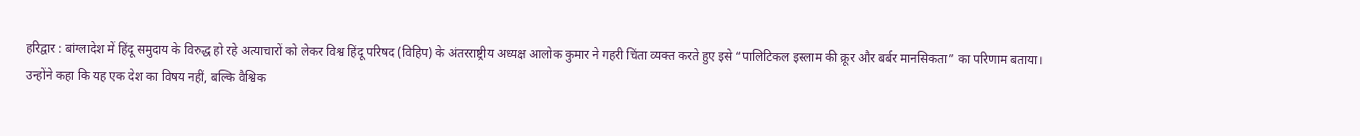हरिद्वार : बांग्लादेश में हिंदू समुदाय के विरुद्ध हो रहे अत्याचारों को लेकर विश्व हिंदू परिषद (विहिप) के अंतरराष्ट्रीय अध्यक्ष आलोक कुमार ने गहरी चिंता व्यक्त करते हुए इसे “पालिटिकल इस्लाम की क्रूर और बर्बर मानसिकता” का परिणाम बताया।
उन्होंने कहा कि यह एक देश का विषय नहीं, बल्कि वैश्विक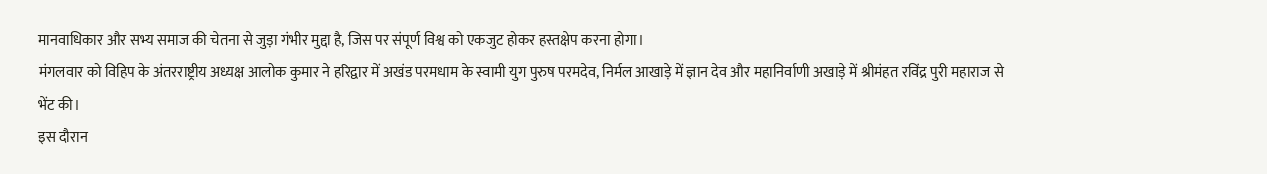मानवाधिकार और सभ्य समाज की चेतना से जुड़ा गंभीर मुद्दा है, जिस पर संपूर्ण विश्व को एकजुट होकर हस्तक्षेप करना होगा।
मंगलवार को विहिप के अंतरराष्ट्रीय अध्यक्ष आलोक कुमार ने हरिद्वार में अखंड परमधाम के स्वामी युग पुरुष परमदेव, निर्मल आखाड़े में ज्ञान देव और महानिर्वाणी अखाड़े में श्रीमंहत रविंद्र पुरी महाराज से भेंट की।
इस दौरान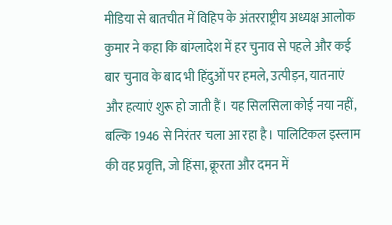मीडिया से बातचीत में विहिप के अंतरराष्ट्रीय अध्यक्ष आलोक कुमार ने कहा कि बांग्लादेश में हर चुनाव से पहले और कई बार चुनाव के बाद भी हिंदुओं पर हमले, उत्पीड़न, यातनाएं और हत्याएं शुरू हो जाती हैं। यह सिलसिला कोई नया नहीं, बल्कि 1946 से निरंतर चला आ रहा है। पालिटिकल इस्लाम की वह प्रवृत्ति, जो हिंसा, क्रूरता और दमन में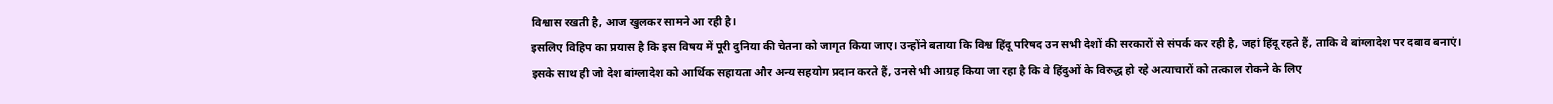विश्वास रखती है, आज खुलकर सामने आ रही है।
इसलिए विहिप का प्रयास है कि इस विषय में पूरी दुनिया की चेतना को जागृत किया जाए। उन्होंने बताया कि विश्व हिंदू परिषद उन सभी देशों की सरकारों से संपर्क कर रही है, जहां हिंदू रहते हैं, ताकि वे बांग्लादेश पर दबाव बनाएं।
इसके साथ ही जो देश बांग्लादेश को आर्थिक सहायता और अन्य सहयोग प्रदान करते हैं, उनसे भी आग्रह किया जा रहा है कि वे हिंदुओं के विरुद्ध हो रहे अत्याचारों को तत्काल रोकने के लिए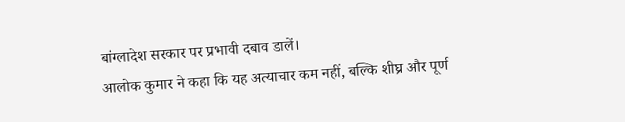बांग्लादेश सरकार पर प्रभावी दबाव डालें।
आलोक कुमार ने कहा कि यह अत्याचार कम नहीं, बल्कि शीघ्र और पूर्ण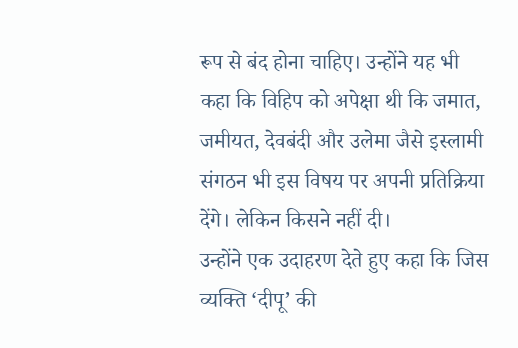रूप से बंद होना चाहिए। उन्होंने यह भी कहा कि विहिप को अपेक्षा थी कि जमात, जमीयत, देवबंदी और उलेमा जैसे इस्लामी संगठन भी इस विषय पर अपनी प्रतिक्रिया देंगे। लेकिन किसने नहीं दी।
उन्होंने एक उदाहरण देते हुए कहा कि जिस व्यक्ति ‘दीपू’ की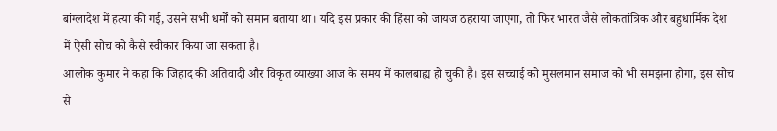बांग्लादेश में हत्या की गई, उसने सभी धर्मों को समान बताया था। यदि इस प्रकार की हिंसा को जायज ठहराया जाएगा, तो फिर भारत जैसे लोकतांत्रिक और बहुधार्मिक देश में ऐसी सोच को कैसे स्वीकार किया जा सकता है।
आलोक कुमार ने कहा कि जिहाद की अतिवादी और विकृत व्याख्या आज के समय में कालबाह्य हो चुकी है। इस सच्चाई को मुसलमान समाज को भी समझना होगा, इस सोच से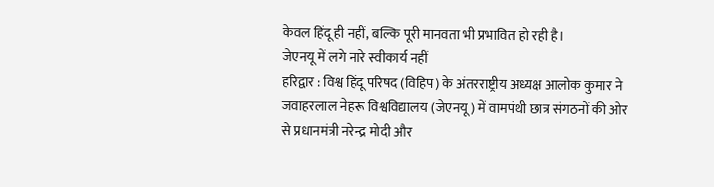केवल हिंदू ही नहीं, बल्कि पूरी मानवता भी प्रभावित हो रही है।
जेएनयू में लगे नारे स्वीकार्य नहीं
हरिद्वार : विश्व हिंदू परिषद (विहिप) के अंतरराष्ट्रीय अध्यक्ष आलोक कुमार ने जवाहरलाल नेहरू विश्वविद्यालय (जेएनयू) में वामपंथी छात्र संगठनों की ओर से प्रधानमंत्री नरेन्द्र मोदी और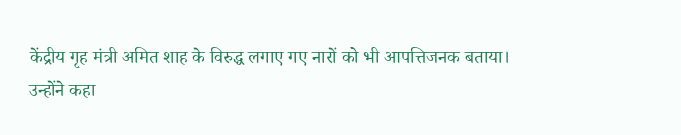केंद्रीय गृह मंत्री अमित शाह के विरुद्ध लगाए गए नारों को भी आपत्तिजनक बताया।
उन्होंने कहा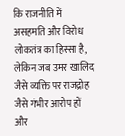कि राजनीति में असहमति और विरोध लोकतंत्र का हिस्सा है, लेकिन जब उमर खालिद जैसे व्यक्ति पर राजद्रोह जैसे गंभीर आरोप हों और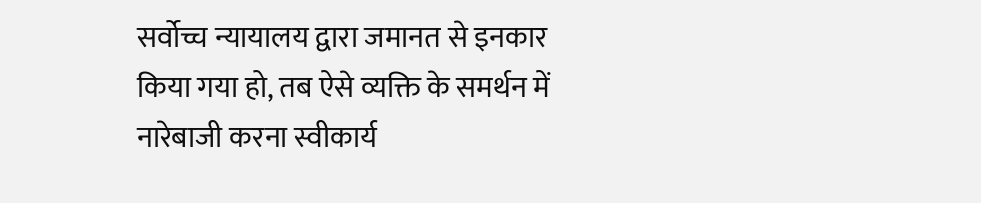सर्वोच्च न्यायालय द्वारा जमानत से इनकार किया गया हो, तब ऐसे व्यक्ति के समर्थन में नारेबाजी करना स्वीकार्य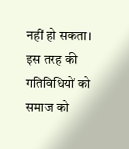नहीं हो सकता। इस तरह की गतिविधियों को समाज को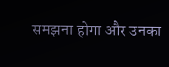समझना होगा और उनका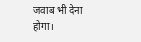जवाब भी देना होगा।